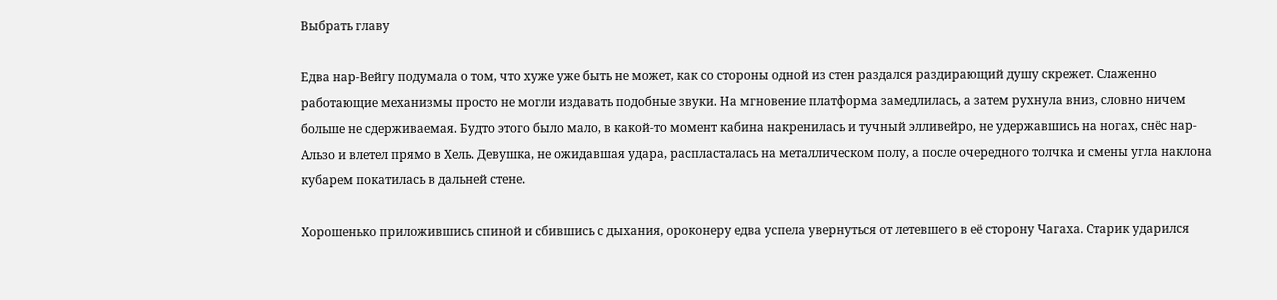Выбрать главу

Едва нар-Вейгу подумала о том, что хуже уже быть не может, как со стороны одной из стен раздался раздирающий душу скрежет. Слаженно работающие механизмы просто не могли издавать подобные звуки. На мгновение платформа замедлилась, а затем рухнула вниз, словно ничем больше не сдерживаемая. Будто этого было мало, в какой-то момент кабина накренилась и тучный элливейро, не удержавшись на ногах, снёс нар-Альзо и влетел прямо в Хель. Девушка, не ожидавшая удара, распласталась на металлическом полу, а после очередного толчка и смены угла наклона кубарем покатилась в дальней стене.

Хорошенько приложившись спиной и сбившись с дыхания, ороконеру едва успела увернуться от летевшего в её сторону Чагаха. Старик ударился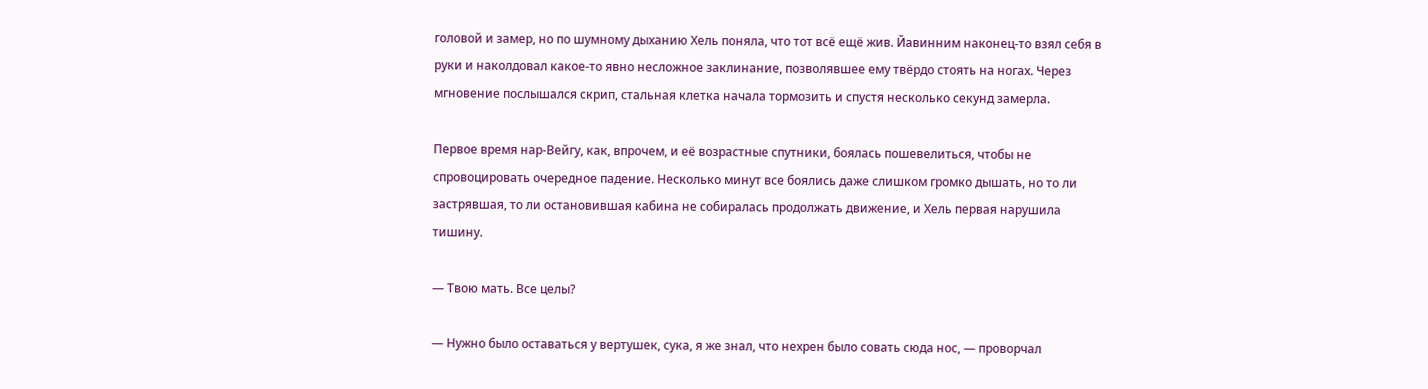головой и замер, но по шумному дыханию Хель поняла, что тот всё ещё жив. Йавинним наконец-то взял себя в руки и наколдовал какое-то явно несложное заклинание, позволявшее ему твёрдо стоять на ногах. Через мгновение послышался скрип, стальная клетка начала тормозить и спустя несколько секунд замерла.

Первое время нар-Вейгу, как, впрочем, и её возрастные спутники, боялась пошевелиться, чтобы не спровоцировать очередное падение. Несколько минут все боялись даже слишком громко дышать, но то ли застрявшая, то ли остановившая кабина не собиралась продолжать движение, и Хель первая нарушила тишину.

— Твою мать. Все целы?

— Нужно было оставаться у вертушек, сука, я же знал, что нехрен было совать сюда нос, — проворчал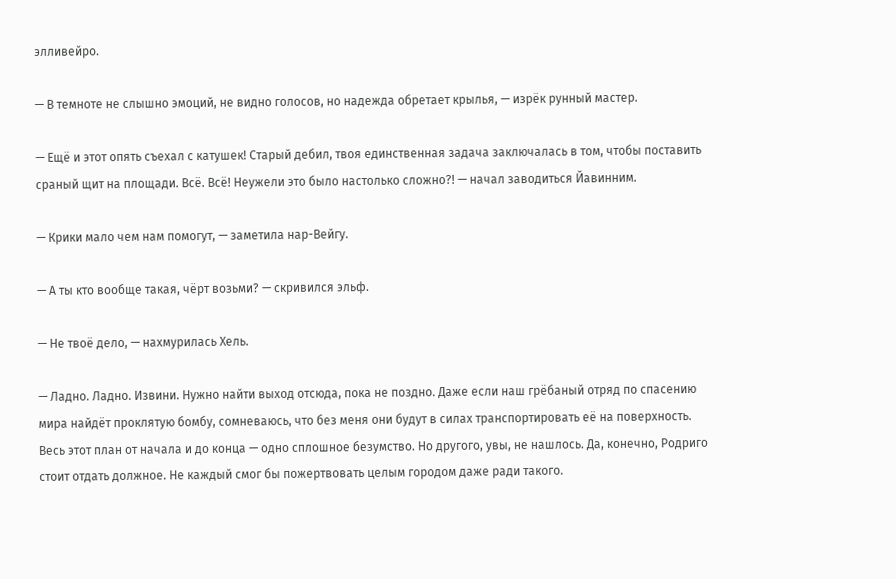элливейро.

— В темноте не слышно эмоций, не видно голосов, но надежда обретает крылья, — изрёк рунный мастер.

— Ещё и этот опять съехал с катушек! Старый дебил, твоя единственная задача заключалась в том, чтобы поставить сраный щит на площади. Всё. Всё! Неужели это было настолько сложно?! — начал заводиться Йавинним.

— Крики мало чем нам помогут, — заметила нар-Вейгу.

— А ты кто вообще такая, чёрт возьми? — скривился эльф.

— Не твоё дело, — нахмурилась Хель.

— Ладно. Ладно. Извини. Нужно найти выход отсюда, пока не поздно. Даже если наш грёбаный отряд по спасению мира найдёт проклятую бомбу, сомневаюсь, что без меня они будут в силах транспортировать её на поверхность. Весь этот план от начала и до конца — одно сплошное безумство. Но другого, увы, не нашлось. Да, конечно, Родриго стоит отдать должное. Не каждый смог бы пожертвовать целым городом даже ради такого.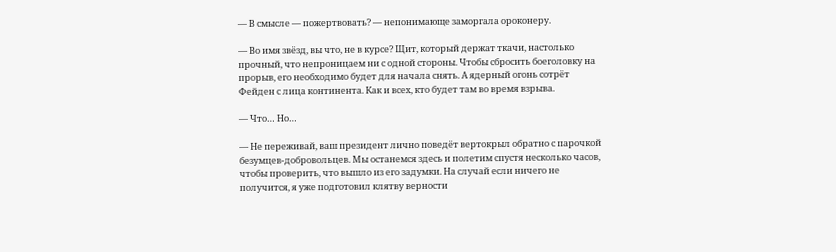— В смысле — пожертвовать? — непонимающе заморгала ороконеру.

— Во имя звёзд, вы что, не в курсе? Щит, который держат ткачи, настолько прочный, что непроницаем ни с одной стороны. Чтобы сбросить боеголовку на прорыв, его необходимо будет для начала снять. А ядерный огонь сотрёт Фейден с лица континента. Как и всех, кто будет там во время взрыва.

— Что… Но…

— Не переживай, ваш президент лично поведёт вертокрыл обратно с парочкой безумцев-добровольцев. Мы останемся здесь и полетим спустя несколько часов, чтобы проверить, что вышло из его задумки. На случай если ничего не получится, я уже подготовил клятву верности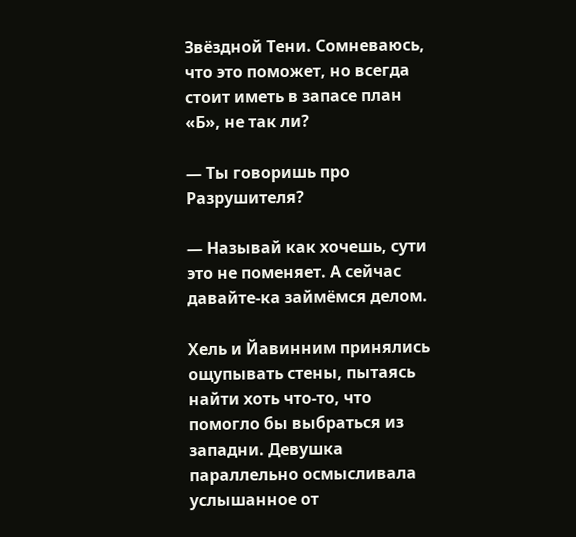Звёздной Тени. Сомневаюсь, что это поможет, но всегда стоит иметь в запасе план «Б», не так ли?

— Ты говоришь про Разрушителя?

— Называй как хочешь, сути это не поменяет. А сейчас давайте-ка займёмся делом.

Хель и Йавинним принялись ощупывать стены, пытаясь найти хоть что-то, что помогло бы выбраться из западни. Девушка параллельно осмысливала услышанное от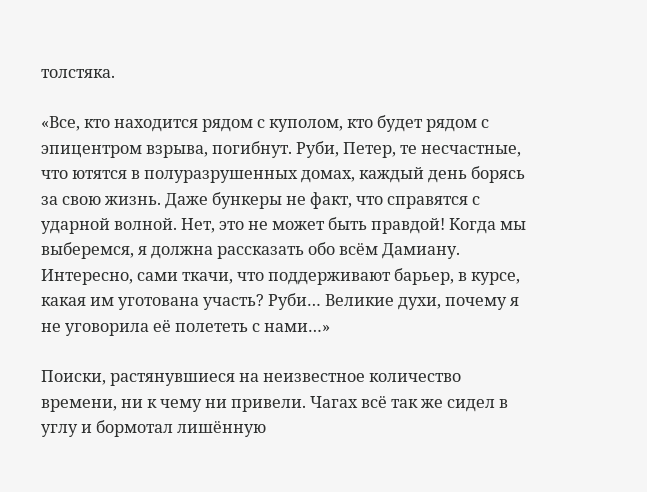толстяка.

«Все, кто находится рядом с куполом, кто будет рядом с эпицентром взрыва, погибнут. Руби, Петер, те несчастные, что ютятся в полуразрушенных домах, каждый день борясь за свою жизнь. Даже бункеры не факт, что справятся с ударной волной. Нет, это не может быть правдой! Когда мы выберемся, я должна рассказать обо всём Дамиану. Интересно, сами ткачи, что поддерживают барьер, в курсе, какая им уготована участь? Руби… Великие духи, почему я не уговорила её полететь с нами…»

Поиски, растянувшиеся на неизвестное количество времени, ни к чему ни привели. Чагах всё так же сидел в углу и бормотал лишённую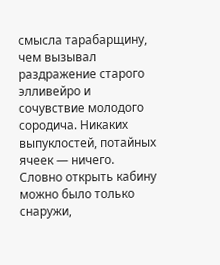смысла тарабарщину, чем вызывал раздражение старого элливейро и сочувствие молодого сородича. Никаких выпуклостей, потайных ячеек — ничего. Словно открыть кабину можно было только снаружи,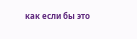как если бы это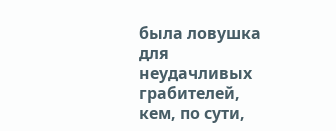была ловушка для неудачливых грабителей, кем, по сути,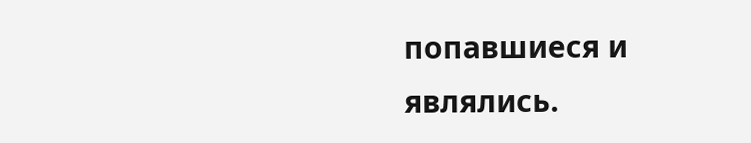попавшиеся и являлись.